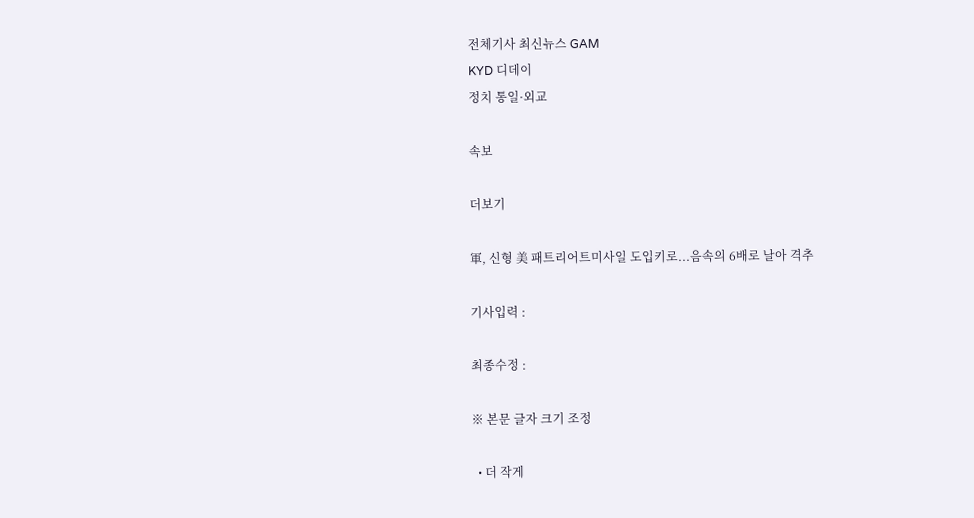전체기사 최신뉴스 GAM
KYD 디데이
정치 통일·외교

속보

더보기

軍, 신형 美 패트리어트미사일 도입키로...음속의 6배로 날아 격추

기사입력 :

최종수정 :

※ 본문 글자 크기 조정

  • 더 작게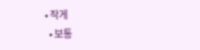• 작게
  • 보통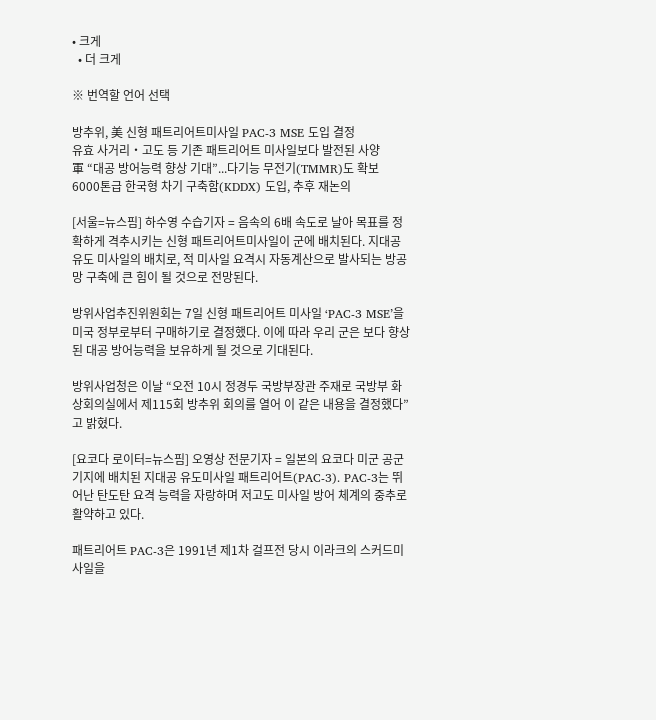• 크게
  • 더 크게

※ 번역할 언어 선택

방추위, 美 신형 패트리어트미사일 PAC-3 MSE 도입 결정
유효 사거리‧고도 등 기존 패트리어트 미사일보다 발전된 사양
軍 “대공 방어능력 향상 기대”...다기능 무전기(TMMR)도 확보
6000톤급 한국형 차기 구축함(KDDX) 도입, 추후 재논의

[서울=뉴스핌] 하수영 수습기자 = 음속의 6배 속도로 날아 목표를 정확하게 격추시키는 신형 패트리어트미사일이 군에 배치된다. 지대공 유도 미사일의 배치로, 적 미사일 요격시 자동계산으로 발사되는 방공망 구축에 큰 힘이 될 것으로 전망된다.

방위사업추진위원회는 7일 신형 패트리어트 미사일 ‘PAC-3 MSE’을 미국 정부로부터 구매하기로 결정했다. 이에 따라 우리 군은 보다 향상된 대공 방어능력을 보유하게 될 것으로 기대된다.

방위사업청은 이날 “오전 10시 정경두 국방부장관 주재로 국방부 화상회의실에서 제115회 방추위 회의를 열어 이 같은 내용을 결정했다”고 밝혔다.

[요코다 로이터=뉴스핌] 오영상 전문기자 = 일본의 요코다 미군 공군기지에 배치된 지대공 유도미사일 패트리어트(PAC-3). PAC-3는 뛰어난 탄도탄 요격 능력을 자랑하며 저고도 미사일 방어 체계의 중추로 활약하고 있다.

패트리어트 PAC-3은 1991년 제1차 걸프전 당시 이라크의 스커드미사일을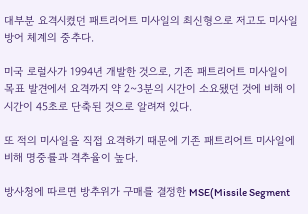대부분 요격시켰던 패트리어트 미사일의 최신형으로 저고도 미사일 방어 체계의 중추다.

미국 로럴사가 1994년 개발한 것으로, 기존 패트리어트 미사일이 목표 발견에서 요격까지 약 2~3분의 시간이 소요됐던 것에 비해 이 시간이 45초로 단축된 것으로 알려져 있다.

또 적의 미사일을 직접 요격하기 때문에 기존 패트리어트 미사일에 비해 명중률과 격추율이 높다.

방사청에 따르면 방추위가 구매를 결정한 MSE(Missile Segment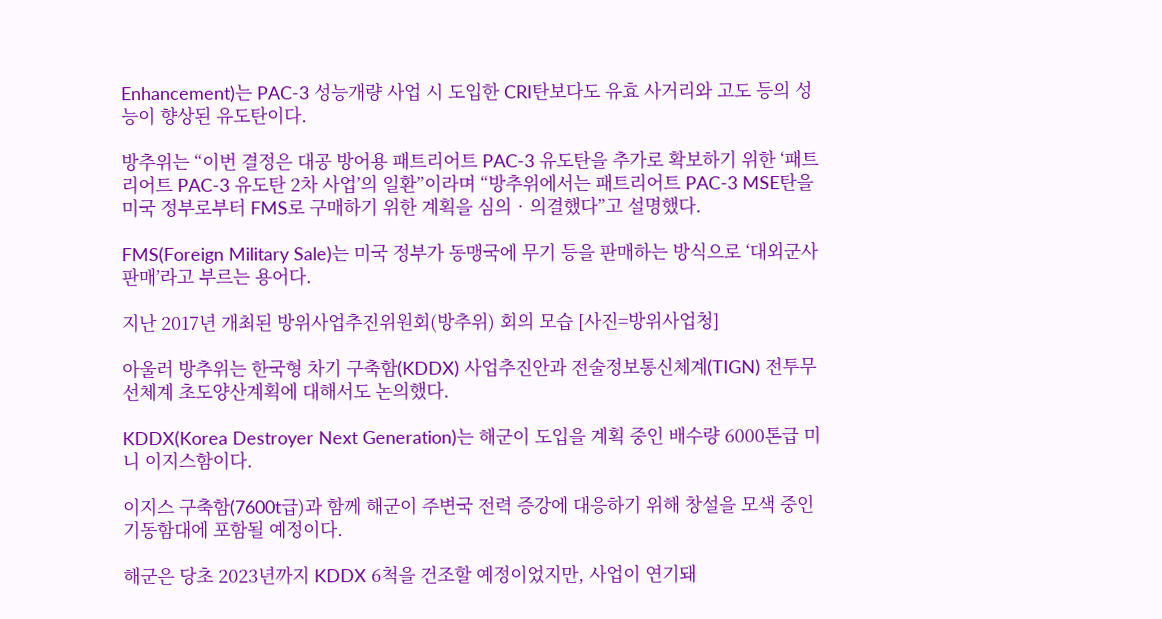Enhancement)는 PAC-3 성능개량 사업 시 도입한 CRI탄보다도 유효 사거리와 고도 등의 성능이 향상된 유도탄이다.

방추위는 “이번 결정은 대공 방어용 패트리어트 PAC-3 유도탄을 추가로 확보하기 위한 ‘패트리어트 PAC-3 유도탄 2차 사업’의 일환”이라며 “방추위에서는 패트리어트 PAC-3 MSE탄을 미국 정부로부터 FMS로 구매하기 위한 계획을 심의‧의결했다”고 설명했다.

FMS(Foreign Military Sale)는 미국 정부가 동맹국에 무기 등을 판매하는 방식으로 ‘대외군사판매’라고 부르는 용어다.

지난 2017년 개최된 방위사업추진위원회(방추위) 회의 모습 [사진=방위사업청]

아울러 방추위는 한국형 차기 구축함(KDDX) 사업추진안과 전술정보통신체계(TIGN) 전투무선체계 초도양산계획에 대해서도 논의했다.

KDDX(Korea Destroyer Next Generation)는 해군이 도입을 계획 중인 배수량 6000톤급 미니 이지스함이다.

이지스 구축함(7600t급)과 함께 해군이 주변국 전력 증강에 대응하기 위해 창설을 모색 중인 기동함대에 포함될 예정이다.

해군은 당초 2023년까지 KDDX 6척을 건조할 예정이었지만, 사업이 연기돼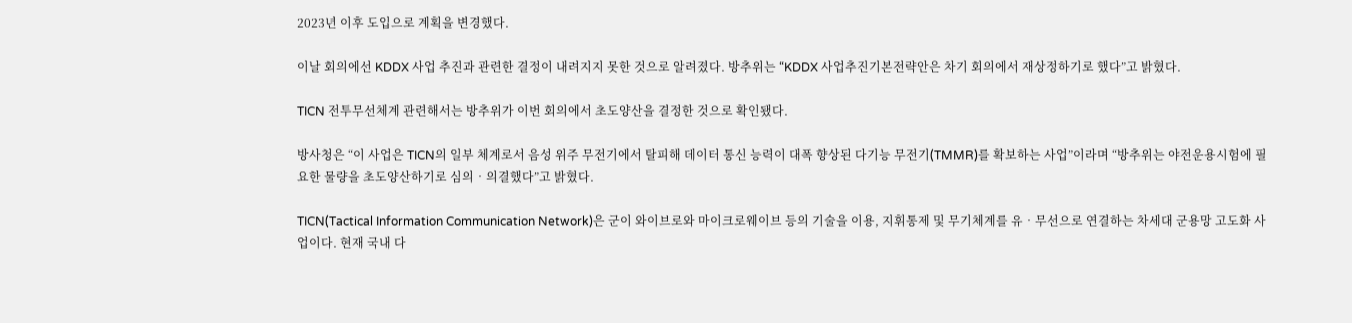2023년 이후 도입으로 계획을 변경했다.

이날 회의에선 KDDX 사업 추진과 관련한 결정이 내려지지 못한 것으로 알려졌다. 방추위는 “KDDX 사업추진기본전략안은 차기 회의에서 재상정하기로 했다”고 밝혔다.

TICN 전투무선체계 관련해서는 방추위가 이번 회의에서 초도양산을 결정한 것으로 확인됐다.

방사청은 “이 사업은 TICN의 일부 체계로서 음성 위주 무전기에서 탈피해 데이터 통신 능력이 대폭 향상된 다기능 무전기(TMMR)를 확보하는 사업”이라며 “방추위는 야전운용시험에 필요한 물량을 초도양산하기로 심의‧의결했다”고 밝혔다.

TICN(Tactical Information Communication Network)은 군이 와이브로와 마이크로웨이브 등의 기술을 이용, 지휘통제 및 무기체계를 유‧무선으로 연결하는 차세대 군용망 고도화 사업이다. 현재 국내 다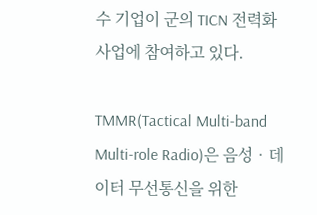수 기업이 군의 TICN 전력화 사업에 참여하고 있다.

TMMR(Tactical Multi-band Multi-role Radio)은 음성‧데이터 무선통신을 위한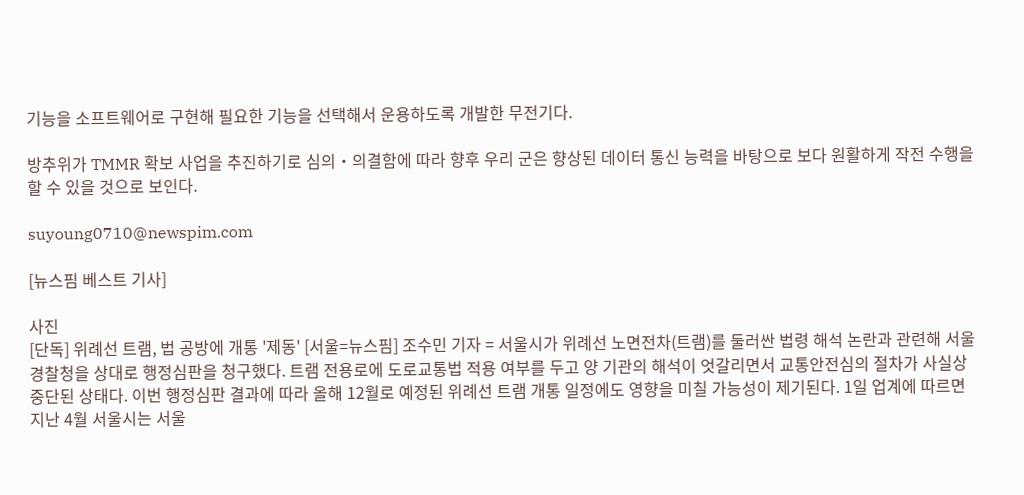기능을 소프트웨어로 구현해 필요한 기능을 선택해서 운용하도록 개발한 무전기다.

방추위가 TMMR 확보 사업을 추진하기로 심의‧의결함에 따라 향후 우리 군은 향상된 데이터 통신 능력을 바탕으로 보다 원활하게 작전 수행을 할 수 있을 것으로 보인다.

suyoung0710@newspim.com

[뉴스핌 베스트 기사]

사진
[단독] 위례선 트램, 법 공방에 개통 '제동' [서울=뉴스핌] 조수민 기자 = 서울시가 위례선 노면전차(트램)를 둘러싼 법령 해석 논란과 관련해 서울경찰청을 상대로 행정심판을 청구했다. 트램 전용로에 도로교통법 적용 여부를 두고 양 기관의 해석이 엇갈리면서 교통안전심의 절차가 사실상 중단된 상태다. 이번 행정심판 결과에 따라 올해 12월로 예정된 위례선 트램 개통 일정에도 영향을 미칠 가능성이 제기된다. 1일 업계에 따르면 지난 4월 서울시는 서울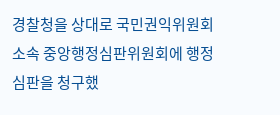경찰청을 상대로 국민권익위원회 소속 중앙행정심판위원회에 행정심판을 청구했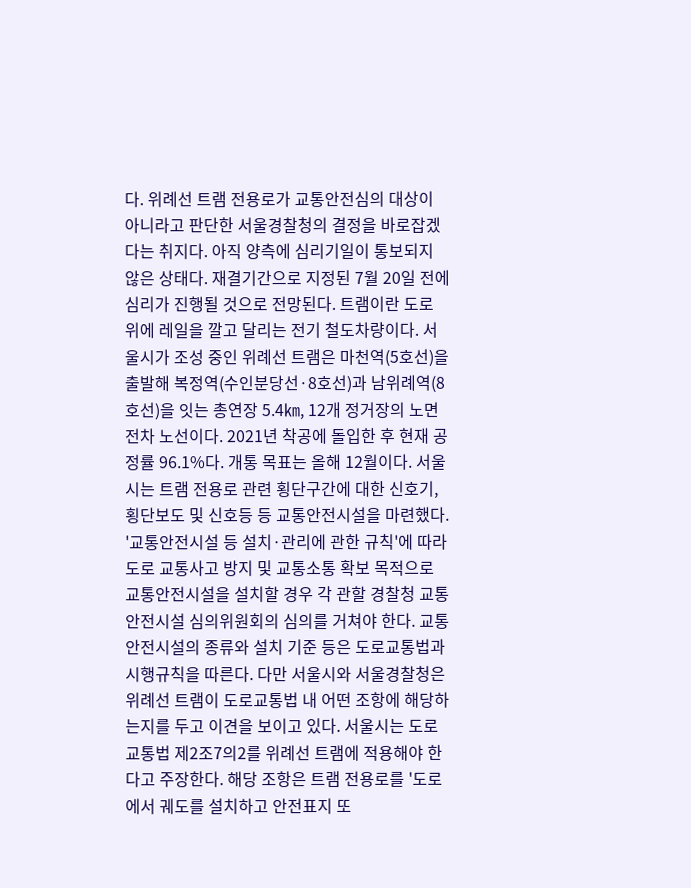다. 위례선 트램 전용로가 교통안전심의 대상이 아니라고 판단한 서울경찰청의 결정을 바로잡겠다는 취지다. 아직 양측에 심리기일이 통보되지 않은 상태다. 재결기간으로 지정된 7월 20일 전에 심리가 진행될 것으로 전망된다. 트램이란 도로 위에 레일을 깔고 달리는 전기 철도차량이다. 서울시가 조성 중인 위례선 트램은 마천역(5호선)을 출발해 복정역(수인분당선·8호선)과 남위례역(8호선)을 잇는 총연장 5.4㎞, 12개 정거장의 노면전차 노선이다. 2021년 착공에 돌입한 후 현재 공정률 96.1%다. 개통 목표는 올해 12월이다. 서울시는 트램 전용로 관련 횡단구간에 대한 신호기, 횡단보도 및 신호등 등 교통안전시설을 마련했다. '교통안전시설 등 설치·관리에 관한 규칙'에 따라 도로 교통사고 방지 및 교통소통 확보 목적으로 교통안전시설을 설치할 경우 각 관할 경찰청 교통안전시설 심의위원회의 심의를 거쳐야 한다. 교통안전시설의 종류와 설치 기준 등은 도로교통법과 시행규칙을 따른다. 다만 서울시와 서울경찰청은 위례선 트램이 도로교통법 내 어떤 조항에 해당하는지를 두고 이견을 보이고 있다. 서울시는 도로교통법 제2조7의2를 위례선 트램에 적용해야 한다고 주장한다. 해당 조항은 트램 전용로를 '도로에서 궤도를 설치하고 안전표지 또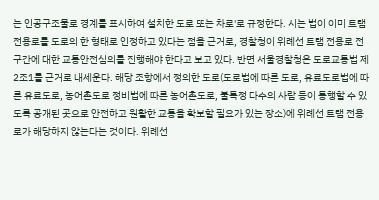는 인공구조물로 경계를 표시하여 설치한 도로 또는 차로'로 규정한다. 시는 법이 이미 트램 전용로를 도로의 한 형태로 인정하고 있다는 점을 근거로, 경찰청이 위례선 트램 전용로 전 구간에 대한 교통안전심의를 진행해야 한다고 보고 있다. 반면 서울경찰청은 도로교통법 제2조1를 근거로 내세운다. 해당 조항에서 정의한 도로(도로법에 따른 도로, 유료도로법에 따른 유료도로, 농어촌도로 정비법에 따른 농어촌도로, 불특정 다수의 사람 등이 통행할 수 있도록 공개된 곳으로 안전하고 원활한 교통을 확보할 필요가 있는 장소)에 위례선 트램 전용로가 해당하지 않는다는 것이다. 위례선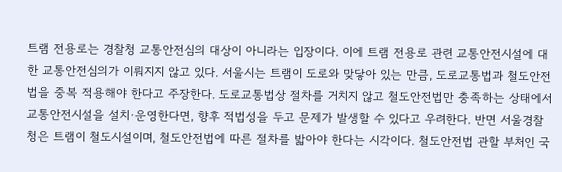트램 전용로는 경찰청 교통안전심의 대상이 아니라는 입장이다. 이에 트램 전용로 관련 교통안전시설에 대한 교통안전심의가 이뤄지지 않고 있다. 서울시는 트램이 도로와 맞닿아 있는 만큼, 도로교통법과 철도안전법을 중복 적용해야 한다고 주장한다. 도로교통법상 절차를 거치지 않고 철도안전법만 충족하는 상태에서 교통안전시설을 설치·운영한다면, 향후 적법성을 두고 문제가 발생할 수 있다고 우려한다. 반면 서울경찰청은 트램이 철도시설이며, 철도안전법에 따른 절차를 밟아야 한다는 시각이다. 철도안전법 관할 부처인 국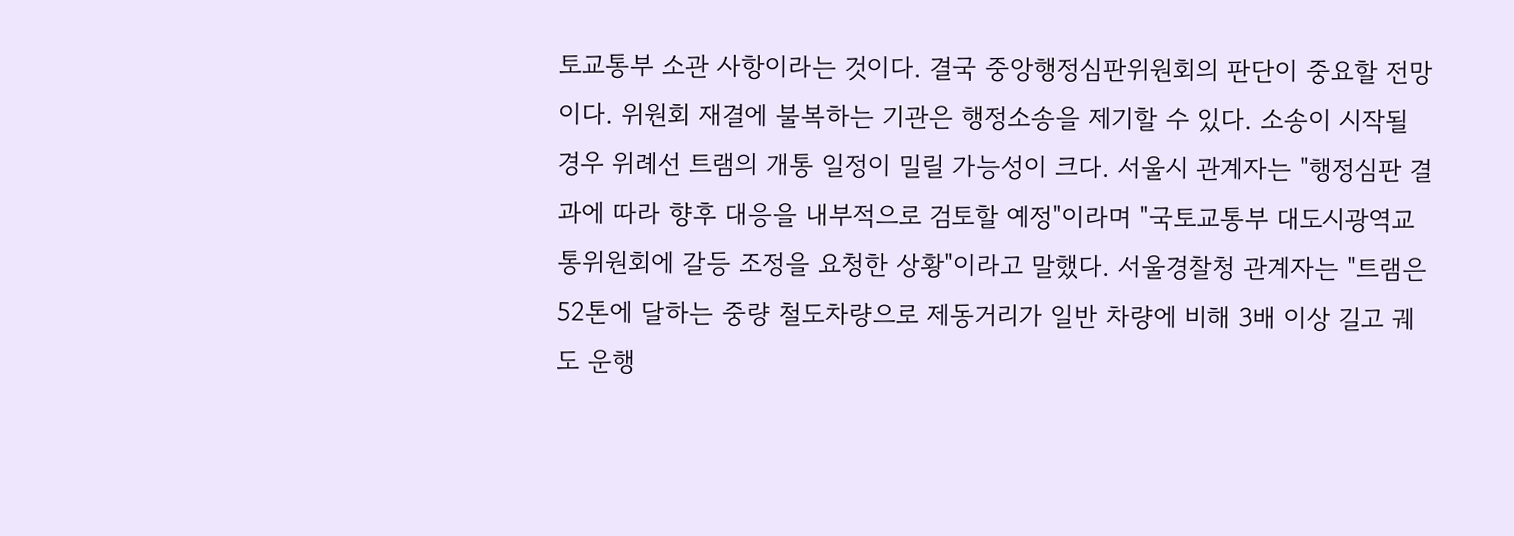토교통부 소관 사항이라는 것이다. 결국 중앙행정심판위원회의 판단이 중요할 전망이다. 위원회 재결에 불복하는 기관은 행정소송을 제기할 수 있다. 소송이 시작될 경우 위례선 트램의 개통 일정이 밀릴 가능성이 크다. 서울시 관계자는 "행정심판 결과에 따라 향후 대응을 내부적으로 검토할 예정"이라며 "국토교통부 대도시광역교통위원회에 갈등 조정을 요청한 상황"이라고 말했다. 서울경찰청 관계자는 "트램은 52톤에 달하는 중량 철도차량으로 제동거리가 일반 차량에 비해 3배 이상 길고 궤도 운행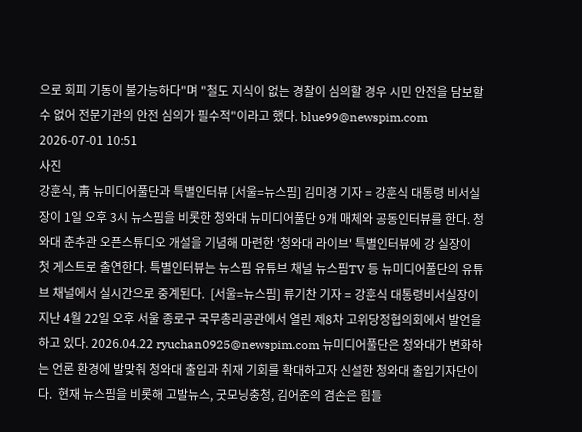으로 회피 기동이 불가능하다"며 "철도 지식이 없는 경찰이 심의할 경우 시민 안전을 담보할 수 없어 전문기관의 안전 심의가 필수적"이라고 했다. blue99@newspim.com 2026-07-01 10:51
사진
강훈식, 靑 뉴미디어풀단과 특별인터뷰 [서울=뉴스핌] 김미경 기자 = 강훈식 대통령 비서실장이 1일 오후 3시 뉴스핌을 비롯한 청와대 뉴미디어풀단 9개 매체와 공동인터뷰를 한다. 청와대 춘추관 오픈스튜디오 개설을 기념해 마련한 '청와대 라이브' 특별인터뷰에 강 실장이 첫 게스트로 출연한다. 특별인터뷰는 뉴스핌 유튜브 채널 뉴스핌TV 등 뉴미디어풀단의 유튜브 채널에서 실시간으로 중계된다.  [서울=뉴스핌] 류기찬 기자 = 강훈식 대통령비서실장이 지난 4월 22일 오후 서울 종로구 국무총리공관에서 열린 제8차 고위당정협의회에서 발언을 하고 있다. 2026.04.22 ryuchan0925@newspim.com 뉴미디어풀단은 청와대가 변화하는 언론 환경에 발맞춰 청와대 출입과 취재 기회를 확대하고자 신설한 청와대 출입기자단이다.  현재 뉴스핌을 비롯해 고발뉴스, 굿모닝충청, 김어준의 겸손은 힘들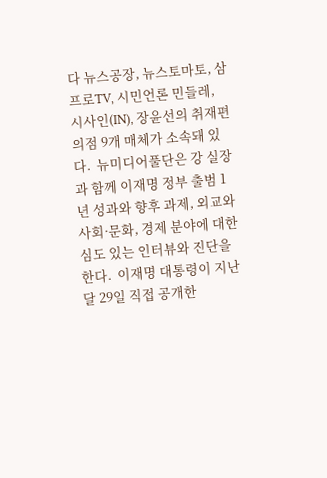다 뉴스공장, 뉴스토마토, 삼프로TV, 시민언론 민들레, 시사인(IN), 장윤선의 취재편의점 9개 매체가 소속돼 있다.  뉴미디어풀단은 강 실장과 함께 이재명 정부 출범 1년 성과와 향후 과제, 외교와 사회·문화, 경제 분야에 대한 심도 있는 인터뷰와 진단을 한다.  이재명 대통령이 지난달 29일 직접 공개한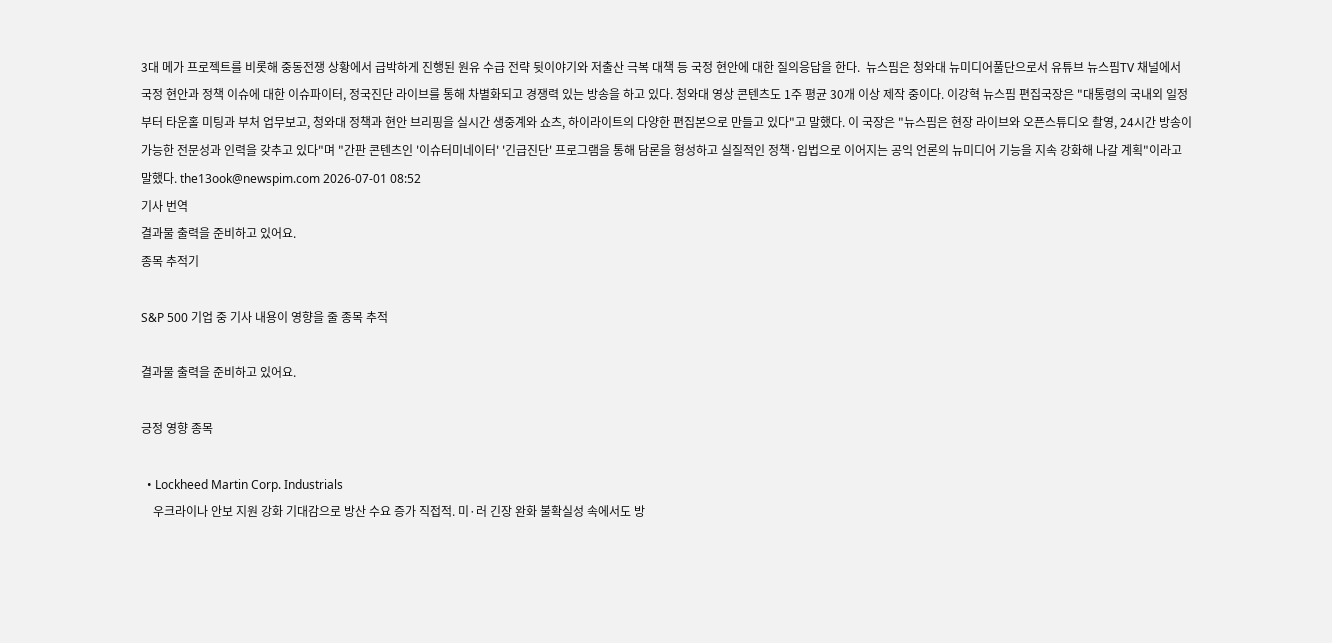3대 메가 프로젝트를 비롯해 중동전쟁 상황에서 급박하게 진행된 원유 수급 전략 뒷이야기와 저출산 극복 대책 등 국정 현안에 대한 질의응답을 한다.  뉴스핌은 청와대 뉴미디어풀단으로서 유튜브 뉴스핌TV 채널에서 국정 현안과 정책 이슈에 대한 이슈파이터, 정국진단 라이브를 통해 차별화되고 경쟁력 있는 방송을 하고 있다. 청와대 영상 콘텐츠도 1주 평균 30개 이상 제작 중이다. 이강혁 뉴스핌 편집국장은 "대통령의 국내외 일정부터 타운홀 미팅과 부처 업무보고, 청와대 정책과 현안 브리핑을 실시간 생중계와 쇼츠, 하이라이트의 다양한 편집본으로 만들고 있다"고 말했다. 이 국장은 "뉴스핌은 현장 라이브와 오픈스튜디오 촬영, 24시간 방송이 가능한 전문성과 인력을 갖추고 있다"며 "간판 콘텐츠인 '이슈터미네이터' '긴급진단' 프로그램을 통해 담론을 형성하고 실질적인 정책·입법으로 이어지는 공익 언론의 뉴미디어 기능을 지속 강화해 나갈 계획"이라고 말했다. the13ook@newspim.com 2026-07-01 08:52
기사 번역
결과물 출력을 준비하고 있어요.
종목 추적기

S&P 500 기업 중 기사 내용이 영향을 줄 종목 추적

결과물 출력을 준비하고 있어요.

긍정 영향 종목

  • Lockheed Martin Corp. Industrials
    우크라이나 안보 지원 강화 기대감으로 방산 수요 증가 직접적. 미·러 긴장 완화 불확실성 속에서도 방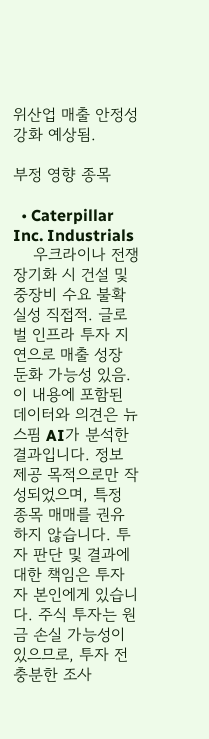위산업 매출 안정성 강화 예상됨.

부정 영향 종목

  • Caterpillar Inc. Industrials
    우크라이나 전쟁 장기화 시 건설 및 중장비 수요 불확실성 직접적. 글로벌 인프라 투자 지연으로 매출 성장 둔화 가능성 있음.
이 내용에 포함된 데이터와 의견은 뉴스핌 AI가 분석한 결과입니다. 정보 제공 목적으로만 작성되었으며, 특정 종목 매매를 권유하지 않습니다. 투자 판단 및 결과에 대한 책임은 투자자 본인에게 있습니다. 주식 투자는 원금 손실 가능성이 있으므로, 투자 전 충분한 조사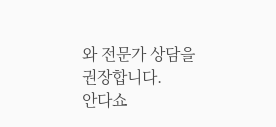와 전문가 상담을 권장합니다.
안다쇼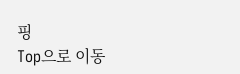핑
Top으로 이동